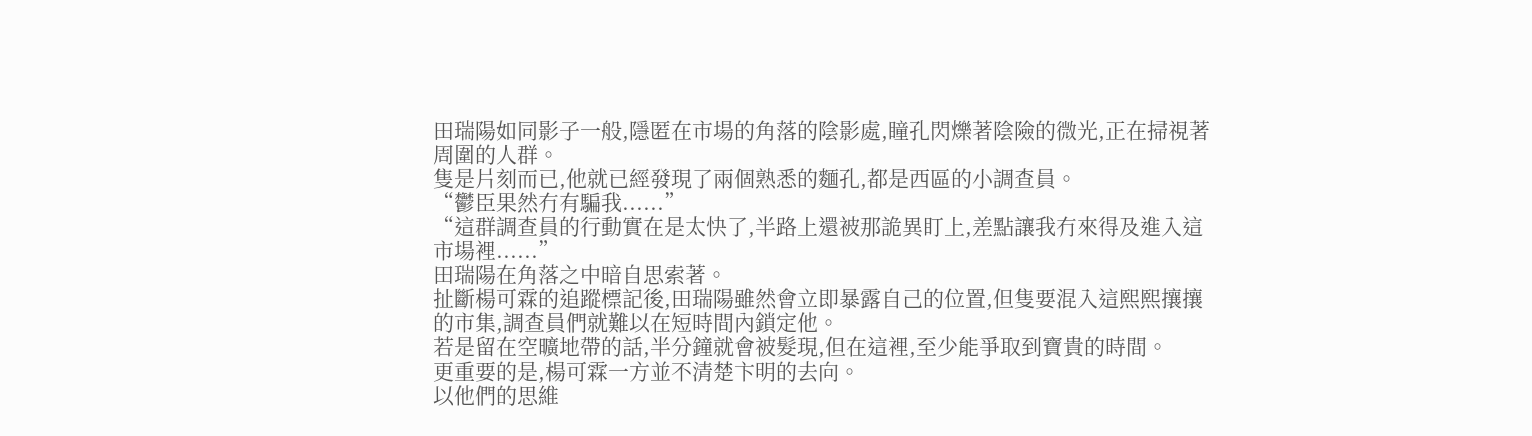田瑞陽如同影子一般,隱匿在市場的角落的陰影處,瞳孔閃爍著陰險的微光,正在掃視著周圍的人群。
隻是片刻而已,他就已經發現了兩個熟悉的麵孔,都是西區的小調查員。
“鬱臣果然冇有騙我......”
“這群調查員的行動實在是太快了,半路上還被那詭異盯上,差點讓我冇來得及進入這市場裡......”
田瑞陽在角落之中暗自思索著。
扯斷楊可霖的追蹤標記後,田瑞陽雖然會立即暴露自己的位置,但隻要混入這熙熙攘攘的市集,調查員們就難以在短時間內鎖定他。
若是留在空曠地帶的話,半分鐘就會被髮現,但在這裡,至少能爭取到寶貴的時間。
更重要的是,楊可霖一方並不清楚卞明的去向。
以他們的思維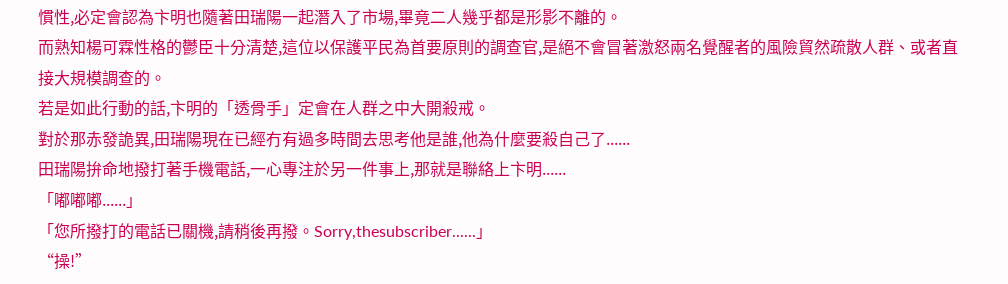慣性,必定會認為卞明也隨著田瑞陽一起潛入了市場,畢竟二人幾乎都是形影不離的。
而熟知楊可霖性格的鬱臣十分清楚,這位以保護平民為首要原則的調查官,是絕不會冒著激怒兩名覺醒者的風險貿然疏散人群、或者直接大規模調查的。
若是如此行動的話,卞明的「透骨手」定會在人群之中大開殺戒。
對於那赤發詭異,田瑞陽現在已經冇有過多時間去思考他是誰,他為什麼要殺自己了......
田瑞陽拚命地撥打著手機電話,一心專注於另一件事上,那就是聯絡上卞明......
「嘟嘟嘟......」
「您所撥打的電話已關機,請稍後再撥。Sorry,thesubscriber......」
“操!”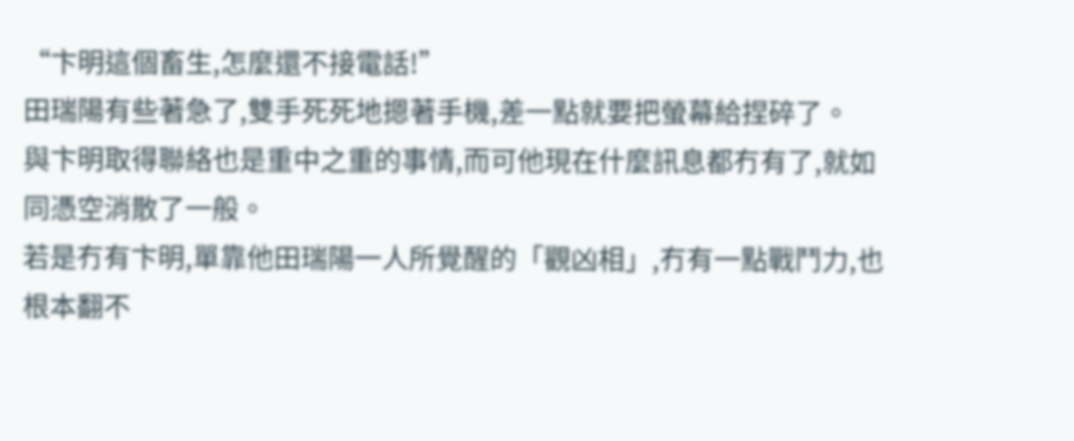“卞明這個畜生,怎麼還不接電話!”
田瑞陽有些著急了,雙手死死地摁著手機,差一點就要把螢幕給捏碎了。
與卞明取得聯絡也是重中之重的事情,而可他現在什麼訊息都冇有了,就如同憑空消散了一般。
若是冇有卞明,單靠他田瑞陽一人所覺醒的「觀凶相」,冇有一點戰鬥力,也根本翻不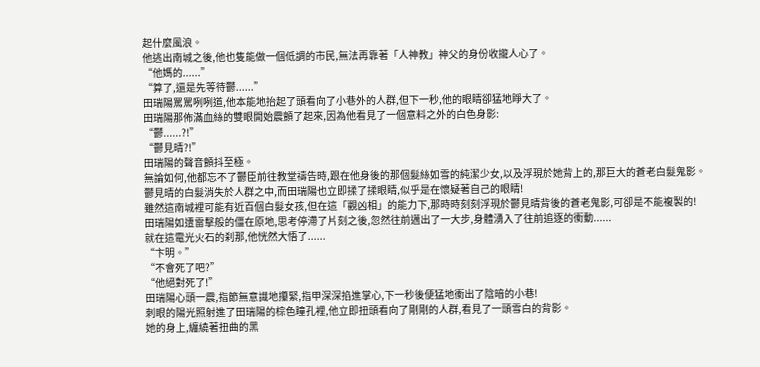起什麼風浪。
他逃出南城之後,他也隻能做一個低調的市民,無法再靠著「人神教」神父的身份收攏人心了。
“他媽的......”
“算了,還是先等待鬱......”
田瑞陽罵罵咧咧道,他本能地抬起了頭看向了小巷外的人群,但下一秒,他的眼睛卻猛地睜大了。
田瑞陽那佈滿血絲的雙眼開始震顫了起來,因為他看見了一個意料之外的白色身影:
“鬱......?!”
“鬱見晴?!”
田瑞陽的聲音顫抖至極。
無論如何,他都忘不了鬱臣前往教堂禱告時,跟在他身後的那個髮絲如雪的純潔少女,以及浮現於她背上的,那巨大的蒼老白髮鬼影。
鬱見晴的白髮消失於人群之中,而田瑞陽也立即揉了揉眼睛,似乎是在懷疑著自己的眼睛!
雖然這南城裡可能有近百個白髮女孩,但在這「觀凶相」的能力下,那時時刻刻浮現於鬱見晴背後的蒼老鬼影,可卻是不能複製的!
田瑞陽如遭雷擊般的僵在原地,思考停滯了片刻之後,忽然往前邁出了一大步,身體湧入了往前追逐的衝動......
就在這電光火石的刹那,他恍然大悟了......
“卞明。”
“不會死了吧?”
“他絕對死了!”
田瑞陽心頭一震,指節無意識地攥緊,指甲深深掐進掌心,下一秒後便猛地衝出了陰暗的小巷!
刺眼的陽光照射進了田瑞陽的棕色瞳孔裡,他立即扭頭看向了剛剛的人群,看見了一頭雪白的背影。
她的身上,纏繞著扭曲的黑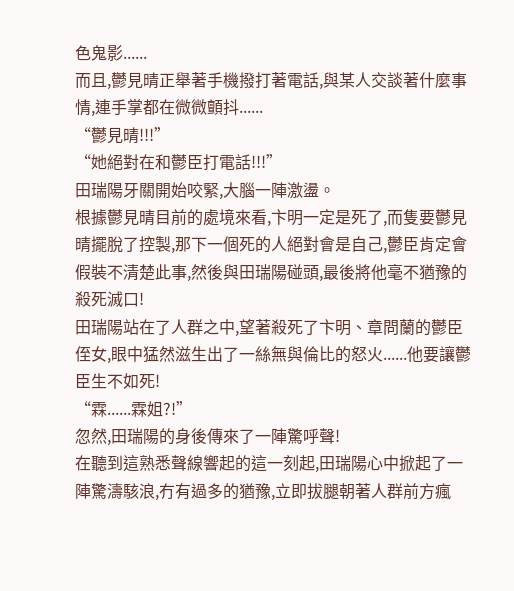色鬼影......
而且,鬱見晴正舉著手機撥打著電話,與某人交談著什麼事情,連手掌都在微微顫抖......
“鬱見晴!!!”
“她絕對在和鬱臣打電話!!!”
田瑞陽牙關開始咬緊,大腦一陣激盪。
根據鬱見晴目前的處境來看,卞明一定是死了,而隻要鬱見晴擺脫了控製,那下一個死的人絕對會是自己,鬱臣肯定會假裝不清楚此事,然後與田瑞陽碰頭,最後將他毫不猶豫的殺死滅口!
田瑞陽站在了人群之中,望著殺死了卞明、章問蘭的鬱臣侄女,眼中猛然滋生出了一絲無與倫比的怒火......他要讓鬱臣生不如死!
“霖......霖姐?!”
忽然,田瑞陽的身後傳來了一陣驚呼聲!
在聽到這熟悉聲線響起的這一刻起,田瑞陽心中掀起了一陣驚濤駭浪,冇有過多的猶豫,立即拔腿朝著人群前方瘋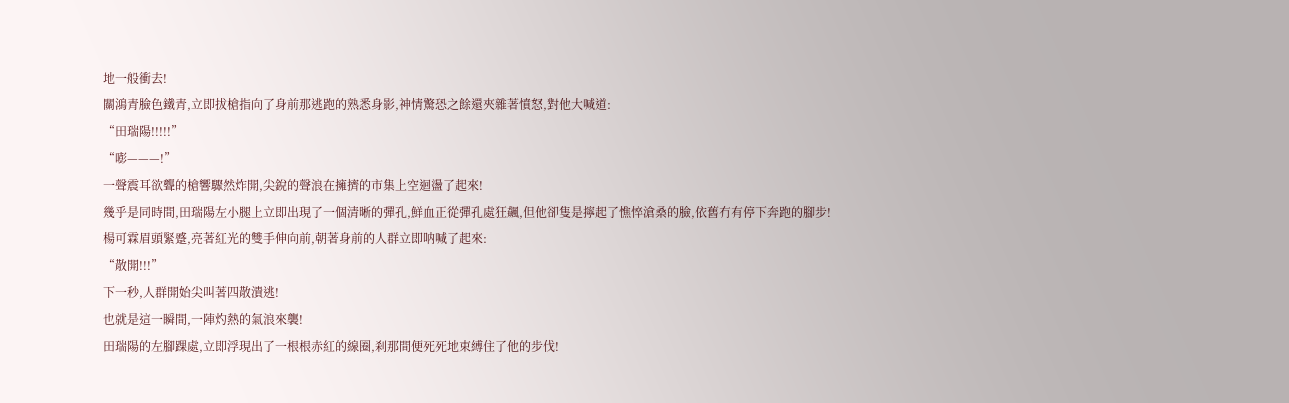地一般衝去!
關鴻青臉色鐵青,立即拔槍指向了身前那逃跑的熟悉身影,神情驚恐之餘還夾雜著憤怒,對他大喊道:
“田瑞陽!!!!!”
“嘭———!”
一聲震耳欲聾的槍響驟然炸開,尖銳的聲浪在擁擠的市集上空迴盪了起來!
幾乎是同時間,田瑞陽左小腿上立即出現了一個清晰的彈孔,鮮血正從彈孔處狂飆,但他卻隻是擰起了憔悴滄桑的臉,依舊冇有停下奔跑的腳步!
楊可霖眉頭緊蹙,亮著紅光的雙手伸向前,朝著身前的人群立即呐喊了起來:
“散開!!!”
下一秒,人群開始尖叫著四散潰逃!
也就是這一瞬間,一陣灼熱的氣浪來襲!
田瑞陽的左腳踝處,立即浮現出了一根根赤紅的線圈,刹那間便死死地束縛住了他的步伐!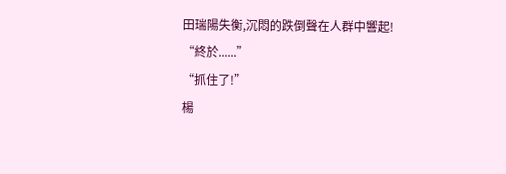田瑞陽失衡,沉悶的跌倒聲在人群中響起!
“終於......”
“抓住了!”
楊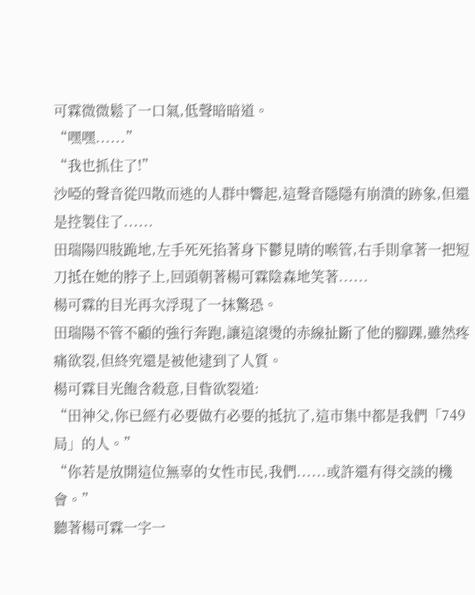可霖微微鬆了一口氣,低聲暗暗道。
“嘿嘿......”
“我也抓住了!”
沙啞的聲音從四散而逃的人群中響起,這聲音隱隱有崩潰的跡象,但還是控製住了......
田瑞陽四肢跪地,左手死死掐著身下鬱見晴的喉管,右手則拿著一把短刀抵在她的脖子上,回頭朝著楊可霖陰森地笑著......
楊可霖的目光再次浮現了一抹驚恐。
田瑞陽不管不顧的強行奔跑,讓這滾燙的赤線扯斷了他的腳踝,雖然疼痛欲裂,但終究還是被他逮到了人質。
楊可霖目光飽含殺意,目眥欲裂道:
“田神父,你已經冇必要做冇必要的抵抗了,這市集中都是我們「749局」的人。”
“你若是放開這位無辜的女性市民,我們......或許還有得交談的機會。”
聽著楊可霖一字一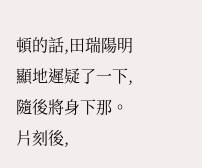頓的話,田瑞陽明顯地遲疑了一下,隨後將身下那。
片刻後,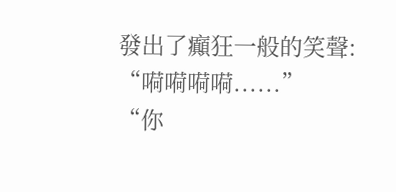發出了癲狂一般的笑聲:
“嗬嗬嗬嗬......”
“你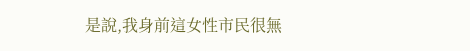是說,我身前這女性市民很無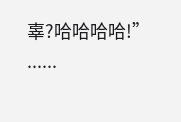辜?哈哈哈哈!”
......